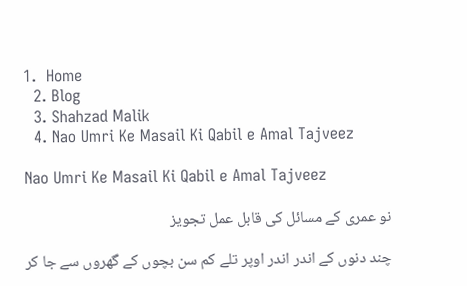1.  Home
  2. Blog
  3. Shahzad Malik
  4. Nao Umri Ke Masail Ki Qabil e Amal Tajveez

Nao Umri Ke Masail Ki Qabil e Amal Tajveez

نو عمری کے مسائل کی قابل عمل تجویز

چند دنوں کے اندر اندر اوپر تلے کم سن بچوں کے گھروں سے جا کر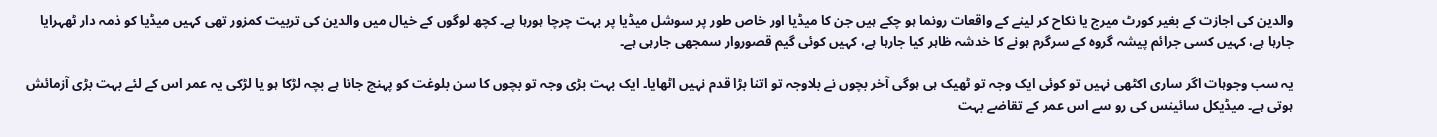والدین کی اجازت کے بغیر کورٹ میرج یا نکاح کر لینے کے واقعات رونما ہو چکے ہیں جن کا میڈیا اور خاص طور پر سوشل میڈیا پر بہت چرچا ہورہا ہے۔ کچھ لوگوں کے خیال میں والدین کی تربیت کمزور تھی کہیں میڈیا کو ذمہ دار ٹھہرایا جارہا ہے، کہیں کسی جرائم پیشہ گروہ کے سرگرم ہونے کا خدشہ ظاہر کیا جارہا ہے، کہیں کوئی گیم قصوروار سمجھی جارہی ہے۔

یہ سب وجوہات اگر ساری اکٹھی نہیں تو کوئی ایک وجہ تو ٹھیک ہی ہوگی آخر بچوں نے بلاوجہ تو اتنا بڑا قدم نہیں اٹھایا۔ ایک بہت بڑی وجہ تو بچوں کا سن بلوغت کو پہنچ جانا ہے بچہ لڑکا ہو یا لڑکی یہ عمر اس کے لئے بہت بڑی آزمائش ہوتی ہے۔ میڈیکل سائینس کی رو سے اس عمر کے تقاضے بہت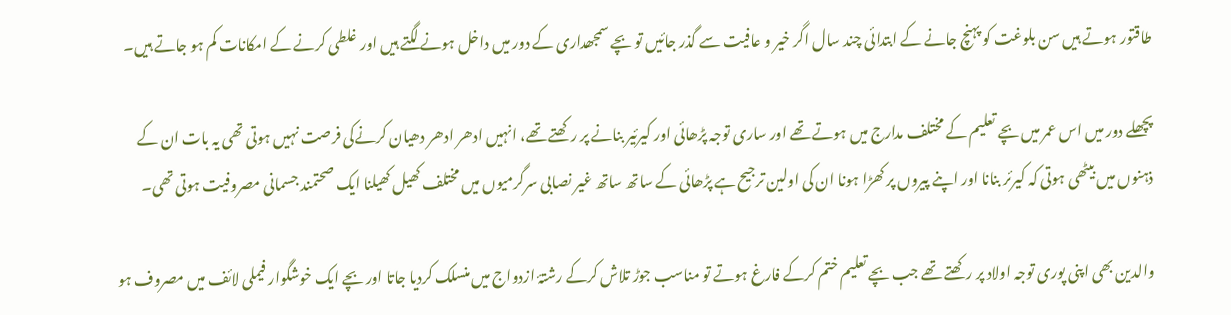طاقتور ہوتے ہیں سن بلوغت کو پہنچ جانے کے ابتدائی چند سال اگر خیر و عافیت سے گذر جائیں تو بچے سمجھداری کے دور میں داخل ہونے لگتے ہیں اور غلطی کرنے کے امکانات کم ہو جاتے ہیں۔

پچھلے دور میں اس عمر میں بچے تعلیم کے مختلف مدارج میں ہوتے تھے اور ساری توجہ پڑھائی اور کیرئیر بنانے پر رکھتے تھے، انہیں ادھر ادھر دھیان کرنےکی فرصت نہیں ہوتی تھی یہ بات ان کے ذہنوں میں بیٹھی ہوتی کہ کیرئر بنانا اور اپنے پیروں پر کھڑا ہونا ان کی اولین ترجیح ہے پڑھائی کے ساتھ ساتھ غیر نصابی سرگرمیوں میں مختلف کھیل کھیلنا ایک صحتمند جسمانی مصروفیت ہوتی تھی۔

والدین بھی اپنی پوری توجہ اولاد پر رکھتے تھے جب بچے تعلیم ختم کرکے فارغ ہوتے تو مناسب جوڑ تلاش کرکے رشتۂ ازدواج میں منسلک کردیا جاتا اور بچے ایک خوشگوار فیملی لائف میں مصروف ہو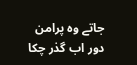جاتے وہ پرامن دور اب گذر چکا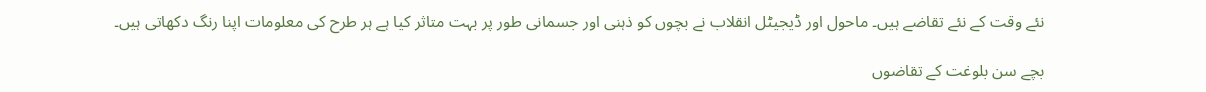نئے وقت کے نئے تقاضے ہیں۔ ماحول اور ڈیجیٹل انقلاب نے بچوں کو ذہنی اور جسمانی طور پر بہت متاثر کیا ہے ہر طرح کی معلومات اپنا رنگ دکھاتی ہیں۔

بچے سن بلوغت کے تقاضوں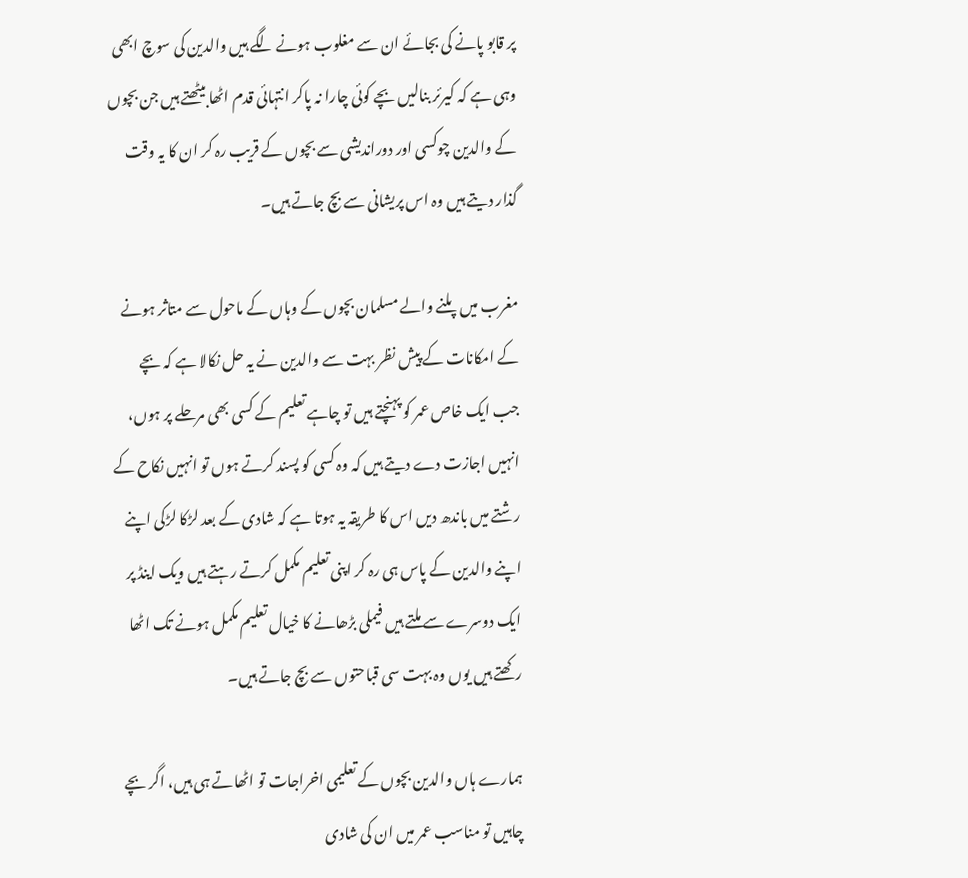پر قابو پانے کی بجائے ان سے مغلوب ہونے لگے ہیں والدین کی سوچ ابھی وہی ہے کہ کیرئر بنالیں بچے کوئی چارا نہ پاکر انتہائی قدم اٹھا بیٹھتے ہیں جن بچوں کے والدین چوکسی اور دوراندیشی سے بچوں کے قریب رہ کر ان کا یہ وقت گذار دیتے ہیں وہ اس پریشانی سے بچ جاتے ہیں۔

مغرب میں پلنے والے مسلمان بچوں کے وہاں کے ماحول سے متاثر ہونے کے امکانات کے پیش نظر بہت سے والدین نے یہ حل نکالا ہے کہ بچے جب ایک خاص عمر کو پہنچتے ہیں تو چاہے تعلیم کے کسی بھی مرحلے پر ہوں، انہیں اجازت دے دیتے ہیں کہ وہ کسی کو پسند کرتے ہوں تو انہیں نکاح کے رشتے میں باندھ دیں اس کا طریقہ یہ ہوتا ہے کہ شادی کے بعد لڑکا لڑکی اپنے اپنے والدین کے پاس ہی رہ کر اپنی تعلیم مکمل کرتے رہتے ہیں ویک اینڈ پر ایک دوسرے سے ملتے ہیں فیملی بڑھانے کا خیال تعلیم مکمل ہونے تک اٹھا رکھتے ہیں یوں وہ بہت سی قباحتوں سے بچ جاتے ہیں۔

ہمارے ہاں والدین بچوں کے تعلیمی اخراجات تو اٹھاتے ہی ہیں، اگر بچے چاہیں تو مناسب عمر میں ان کی شادی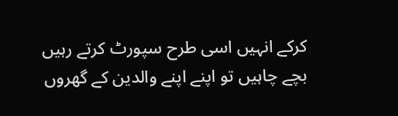کرکے انہیں اسی طرح سپورٹ کرتے رہیں بچے چاہیں تو اپنے اپنے والدین کے گھروں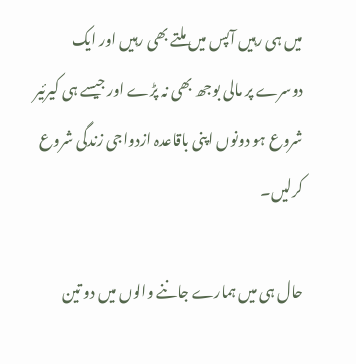میں ہی رہیں آپس میں ملتے بھی رہیں اور ایک دوسرے پر مالی بوجھ بھی نہ پڑے اور جیسے ہی کیرئیر شروع ہو دونوں اپنی باقاعدہ ازدواجی زندگی شروع کرلیں۔

حال ہی میں ہمارے جاننے والوں میں دو تین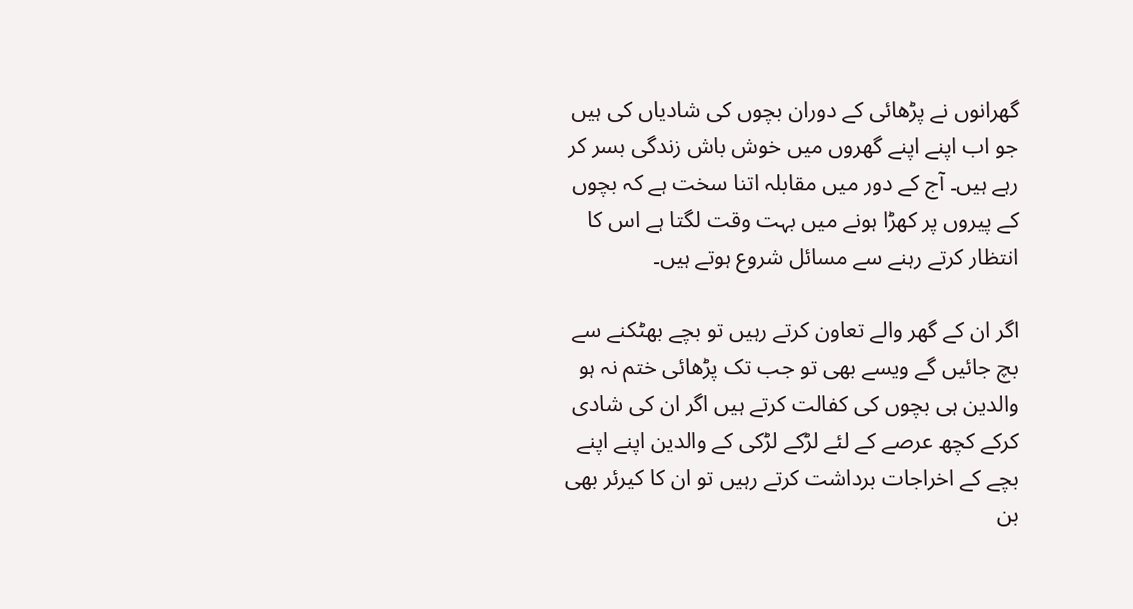گھرانوں نے پڑھائی کے دوران بچوں کی شادیاں کی ہیں جو اب اپنے اپنے گھروں میں خوش باش زندگی بسر کر رہے ہیں۔ آج کے دور میں مقابلہ اتنا سخت ہے کہ بچوں کے پیروں پر کھڑا ہونے میں بہت وقت لگتا ہے اس کا انتظار کرتے رہنے سے مسائل شروع ہوتے ہیں۔

اگر ان کے گھر والے تعاون کرتے رہیں تو بچے بھٹکنے سے بچ جائیں گے ویسے بھی تو جب تک پڑھائی ختم نہ ہو والدین ہی بچوں کی کفالت کرتے ہیں اگر ان کی شادی کرکے کچھ عرصے کے لئے لڑکے لڑکی کے والدین اپنے اپنے بچے کے اخراجات برداشت کرتے رہیں تو ان کا کیرئر بھی بن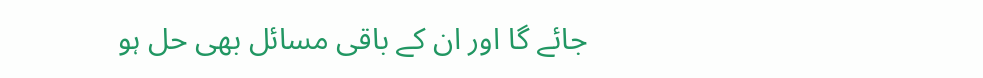جائے گا اور ان کے باقی مسائل بھی حل ہو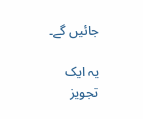جائیں گے۔

یہ ایک تجویز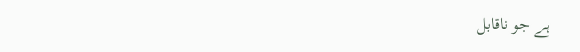ہے جو ناقابل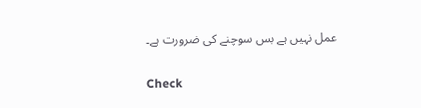عمل نہیں ہے بس سوچنے کی ضرورت ہے۔

Check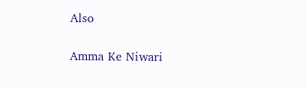Also

Amma Ke Niwari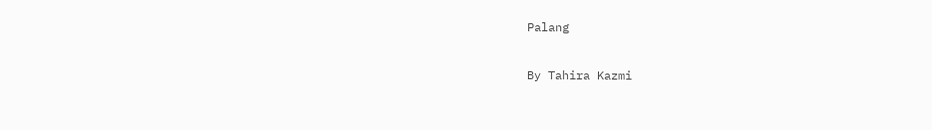Palang

By Tahira Kazmi